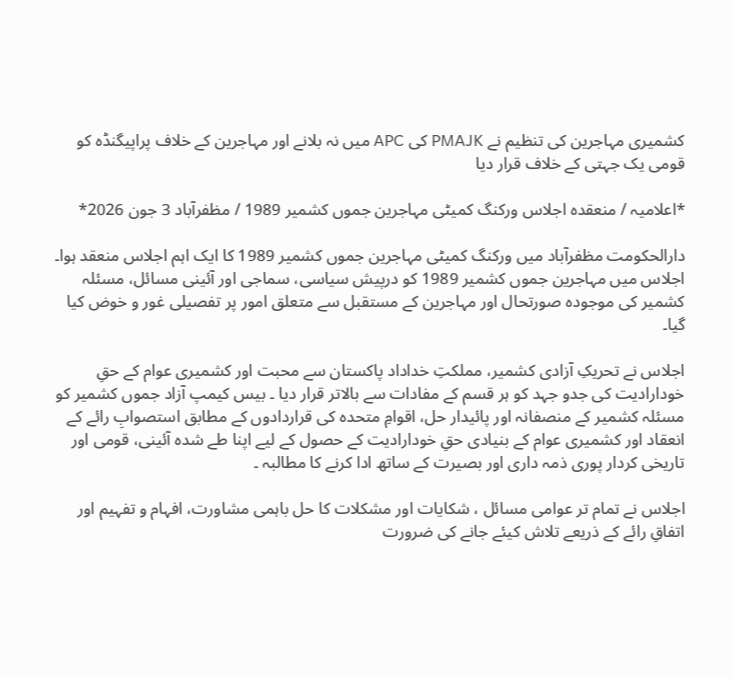کشمیری مہاجرین کی تنظیم نے PMAJK کی APC میں نہ بلانے اور مہاجرین کے خلاف پراپیگنڈہ کو قومی یک جہتی کے خلاف قرار دیا

*اعلامیہ / منعقدہ اجلاس ورکنگ کمیٹی مہاجرین جموں کشمیر 1989 / مظفرآباد 3 جون 2026*

دارالحکومت مظفرآباد میں ورکنگ کمیٹی مہاجرین جموں کشمیر 1989 کا ایک اہم اجلاس منعقد ہوا۔ اجلاس میں مہاجرین جموں کشمیر 1989 کو درپیش سیاسی، سماجی اور آئینی مسائل، مسئلہ کشمیر کی موجودہ صورتحال اور مہاجرین کے مستقبل سے متعلق امور پر تفصیلی غور و خوض کیا گیا۔

اجلاس نے تحریکِ آزادی کشمیر، مملکتِ خداداد پاکستان سے محبت اور کشمیری عوام کے حقِ خودارادیت کی جدو جہد کو ہر قسم کے مفادات سے بالاتر قرار دیا ۔ بیس کیمپ آزاد جموں کشمیر کو مسئلہ کشمیر کے منصفانہ اور پائیدار حل، اقوامِ متحدہ کی قراردادوں کے مطابق استصوابِ رائے کے انعقاد اور کشمیری عوام کے بنیادی حقِ خودارادیت کے حصول کے لیے اپنا طے شدہ آئینی، قومی اور تاریخی کردار پوری ذمہ داری اور بصیرت کے ساتھ ادا کرنے کا مطالبہ ۔

اجلاس نے تمام تر عوامی مسائل ، شکایات اور مشکلات کا حل باہمی مشاورت، افہام و تفہیم اور اتفاقِ رائے کے ذریعے تلاش کیئے جانے کی ضرورت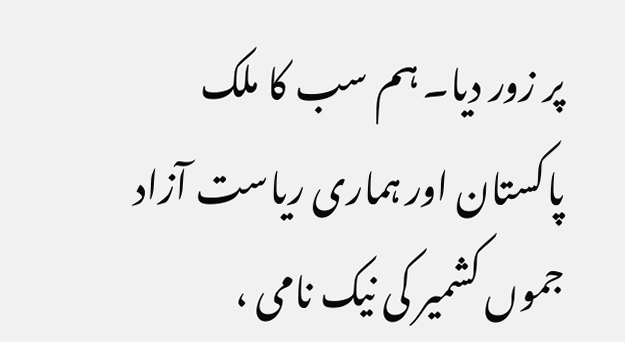پر زور دیا۔ ہم سب کا ملک پاکستان اور ہماری ریاست آزاد جموں کشمیر کی نیک نامی ،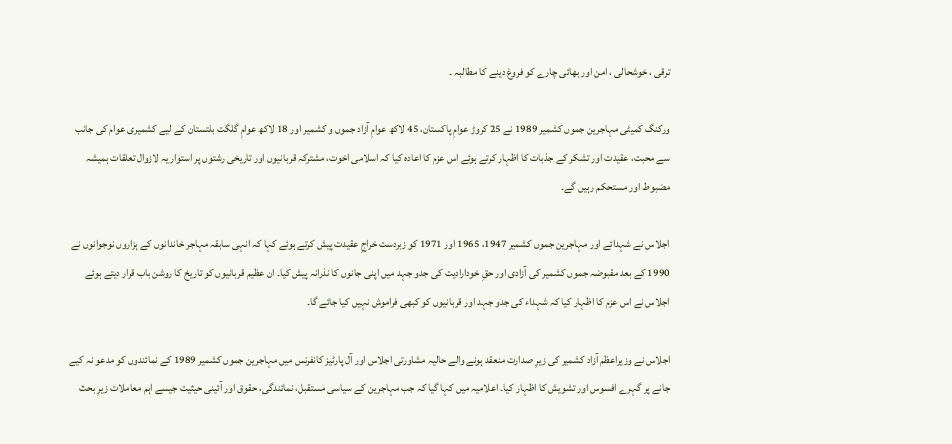ترقی ، خوشحالی ، امن اور بھائی چارے کو فروغ دینے کا مطالبہ ۔

ورکنگ کمیٹی مہاجرین جموں کشمیر 1989 نے 25 کروڑ عوامِ پاکستان، 45 لاکھ عوامِ آزاد جموں و کشمیر اور 18 لاکھ عوامِ گلگت بلتستان کے لیے کشمیری عوام کی جانب سے محبت، عقیدت اور تشکر کے جذبات کا اظہار کرتے ہوئے اس عزم کا اعادہ کیا کہ اسلامی اخوت، مشترکہ قربانیوں اور تاریخی رشتوں پر استوار یہ لازوال تعلقات ہمیشہ مضبوط اور مستحکم رہیں گے۔

اجلاس نے شہدائے اور مہاجرین جموں کشمیر 1947، 1965 اور 1971 کو زبردست خراجِ عقیدت پیش کرتے ہوئے کہا کہ انہی سابقہ مہاجر خاندانوں کے ہزاروں نوجوانوں نے 1990 کے بعد مقبوضہ جموں کشمیر کی آزادی اور حقِ خودارادیت کی جدو جہد میں اپنی جانوں کا نذرانہ پیش کیا۔ ان عظیم قربانیوں کو تاریخ کا روشن باب قرار دیتے ہوئے اجلاس نے اس عزم کا اظہار کیا کہ شہداء کی جدو جہد اور قربانیوں کو کبھی فراموش نہیں کیا جائے گا۔

اجلاس نے وزیراعظم آزاد کشمیر کی زیرِ صدارت منعقد ہونے والے حالیہ مشاورتی اجلاس اور آل پارٹیز کانفرنس میں مہاجرین جموں کشمیر 1989 کے نمائندوں کو مدعو نہ کیے جانے پر گہرے افسوس اور تشویش کا اظہار کیا۔ اعلامیہ میں کہا گیا کہ جب مہاجرین کے سیاسی مستقبل، نمائندگی، حقوق اور آئینی حیثیت جیسے اہم معاملات زیرِ بحث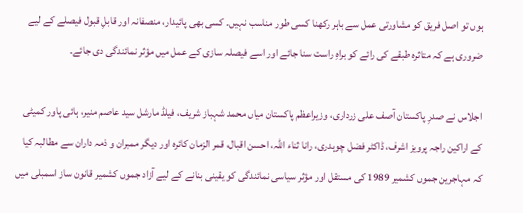ہوں تو اصل فریق کو مشاورتی عمل سے باہر رکھنا کسی طور مناسب نہیں۔ کسی بھی پائیدار، منصفانہ اور قابلِ قبول فیصلے کے لیے ضروری ہے کہ متاثرہ طبقے کی رائے کو براہِ راست سنا جائے اور اسے فیصلہ سازی کے عمل میں مؤثر نمائندگی دی جائے۔

اجلاس نے صدرِ پاکستان آصف علی زرداری، وزیراعظم پاکستان میاں محمد شہباز شریف، فیلڈ مارشل سید عاصم منیر، ہائی پاور کمیٹی کے اراکین راجہ پرویز اشرف، ڈاکٹر فضل چوہدری، رانا ثناء اللہ، احسن اقبال، قمر الزمان کائرہ اور دیگر ممبران و ذمہ داران سے مطالبہ کیا کہ مہاجرین جموں کشمیر 1989 کی مستقل اور مؤثر سیاسی نمائندگی کو یقینی بنانے کے لیے آزاد جموں کشمیر قانون ساز اسمبلی میں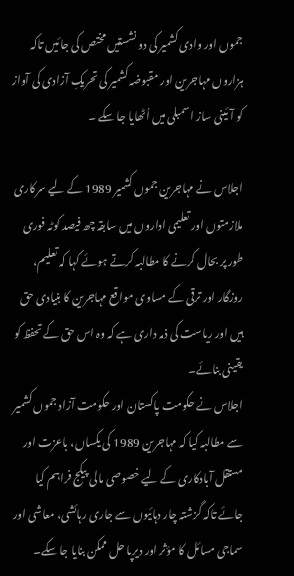جموں اور وادی کشمیر کی دو نشستیں مختص کی جائیں تاکہ ہزاروں مہاجرین اور مقبوضہ کشمیر کی تحریکِ آزادی کی آواز کو آئینی ساز اسمبلی میں اُٹھایا جا سکے ۔

اجلاس نے مہاجرین جموں کشمیر 1989 کے لیے سرکاری ملازمتوں اور تعلیمی اداروں میں سابقہ چھ فیصد کوٹہ فوری طور پر بحال کرنے کا مطالبہ کرتے ہوئے کہا کہ تعلیم، روزگار اور ترقی کے مساوی مواقع مہاجرین کا بنیادی حق ہیں اور ریاست کی ذمہ داری ہے کہ وہ اس حق کے تحفظ کو یقینی بنائے۔
اجلاس نے حکومت پاکستان اور حکومت آزاد جموں کشمیر سے مطالبہ کیا کہ مہاجرین 1989 کی یکساں، باعزت اور مستقل آبادکاری کے لیے خصوصی مالی پیکج فراہم کیا جائے تاکہ گزشتہ چار دہائیوں سے جاری رہائشی، معاشی اور سماجی مسائل کا مؤثر اور دیرپا حل ممکن بنایا جا سکے۔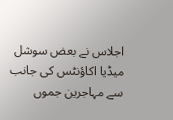اجلاس نے بعض سوشل میڈیا اکاؤنٹس کی جانب سے مہاجرین جموں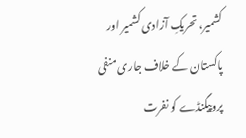کشمیر، تحریکِ آزادی کشمیر اور پاکستان کے خلاف جاری منفی پروپیگنڈے کو نفرت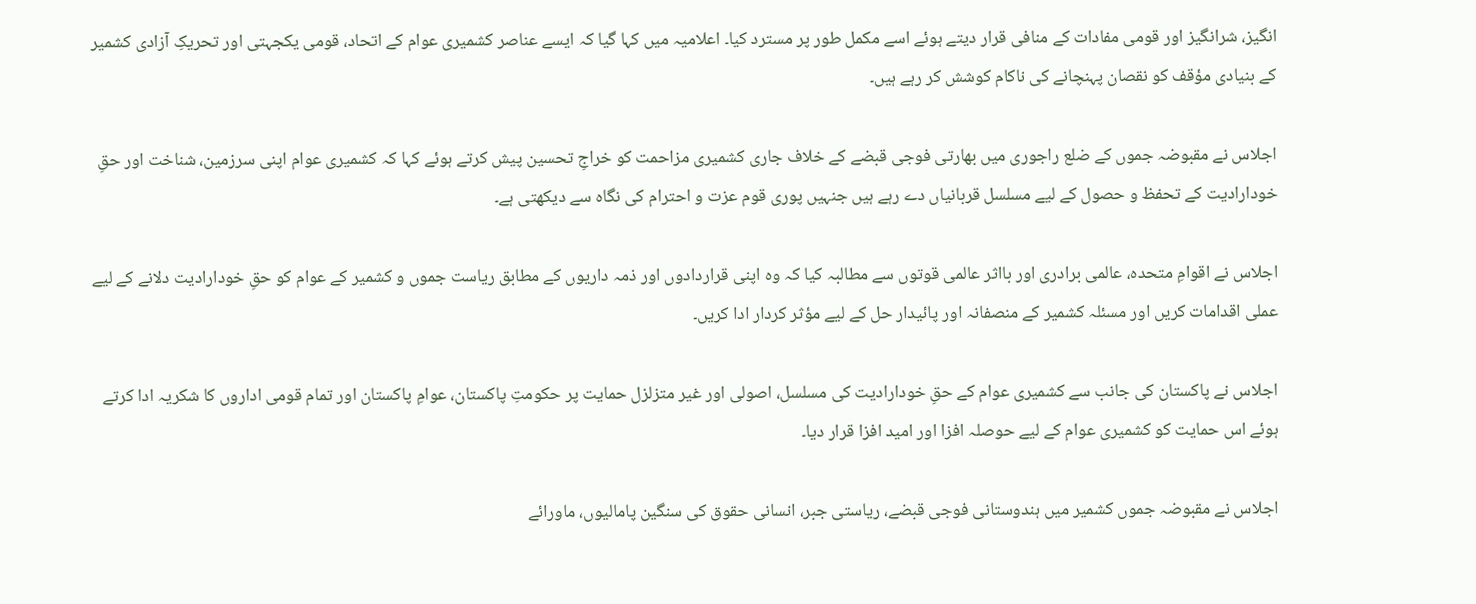انگیز، شرانگیز اور قومی مفادات کے منافی قرار دیتے ہوئے اسے مکمل طور پر مسترد کیا۔ اعلامیہ میں کہا گیا کہ ایسے عناصر کشمیری عوام کے اتحاد، قومی یکجہتی اور تحریکِ آزادی کشمیر کے بنیادی مؤقف کو نقصان پہنچانے کی ناکام کوشش کر رہے ہیں۔

اجلاس نے مقبوضہ جموں کے ضلع راجوری میں بھارتی فوجی قبضے کے خلاف جاری کشمیری مزاحمت کو خراجِ تحسین پیش کرتے ہوئے کہا کہ کشمیری عوام اپنی سرزمین، شناخت اور حقِ خودارادیت کے تحفظ و حصول کے لیے مسلسل قربانیاں دے رہے ہیں جنہیں پوری قوم عزت و احترام کی نگاہ سے دیکھتی ہے۔

اجلاس نے اقوامِ متحدہ، عالمی برادری اور بااثر عالمی قوتوں سے مطالبہ کیا کہ وہ اپنی قراردادوں اور ذمہ داریوں کے مطابق ریاست جموں و کشمیر کے عوام کو حقِ خودارادیت دلانے کے لیے عملی اقدامات کریں اور مسئلہ کشمیر کے منصفانہ اور پائیدار حل کے لیے مؤثر کردار ادا کریں۔

اجلاس نے پاکستان کی جانب سے کشمیری عوام کے حقِ خودارادیت کی مسلسل، اصولی اور غیر متزلزل حمایت پر حکومتِ پاکستان، عوامِ پاکستان اور تمام قومی اداروں کا شکریہ ادا کرتے ہوئے اس حمایت کو کشمیری عوام کے لیے حوصلہ افزا اور امید افزا قرار دیا۔

اجلاس نے مقبوضہ جموں کشمیر میں ہندوستانی فوجی قبضے، ریاستی جبر، انسانی حقوق کی سنگین پامالیوں، ماورائے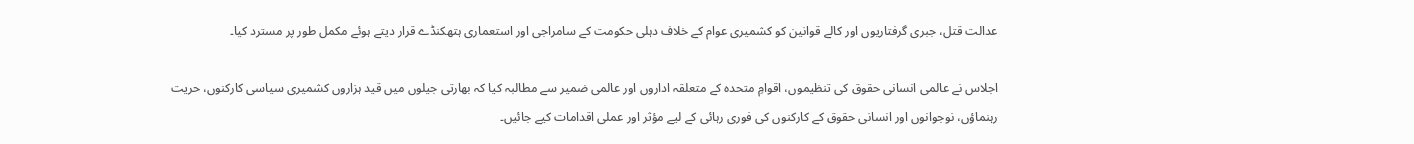عدالت قتل، جبری گرفتاریوں اور کالے قوانین کو کشمیری عوام کے خلاف دہلی حکومت کے سامراجی اور استعماری ہتھکنڈے قرار دیتے ہوئے مکمل طور پر مسترد کیا۔

اجلاس نے عالمی انسانی حقوق کی تنظیموں، اقوامِ متحدہ کے متعلقہ اداروں اور عالمی ضمیر سے مطالبہ کیا کہ بھارتی جیلوں میں قید ہزاروں کشمیری سیاسی کارکنوں، حریت رہنماؤں، نوجوانوں اور انسانی حقوق کے کارکنوں کی فوری رہائی کے لیے مؤثر اور عملی اقدامات کیے جائیں۔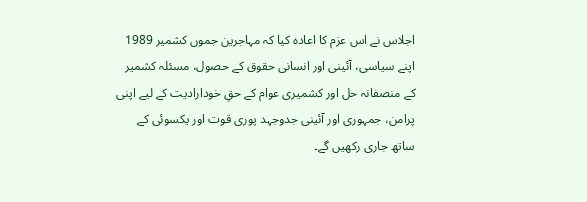اجلاس نے اس عزم کا اعادہ کیا کہ مہاجرین جموں کشمیر 1989 اپنے سیاسی، آئینی اور انسانی حقوق کے حصول، مسئلہ کشمیر کے منصفانہ حل اور کشمیری عوام کے حقِ خودارادیت کے لیے اپنی پرامن، جمہوری اور آئینی جدوجہد پوری قوت اور یکسوئی کے ساتھ جاری رکھیں گے۔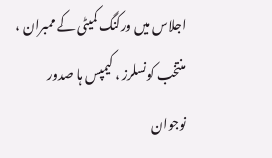اجلاس میں ورکنگ کمیٹی کے ممبران ، منتخب کونسلرز ، کیمپس ہا صدور نوجوان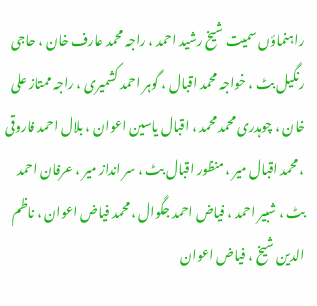راہنماؤں سمیت شیخ رشید احمد ، راجہ محمد عارف خان ، حاجی رنگیل بٹ ، خواجہ محمد اقبال ، گوہر احمد کشمیری ، راجہ ممتاز علی خان ، چوہدری محمد محمد ، اقبال یاسین اعوان ، بلال احمد فاروقی ، محمد اقبال میر ، منظور اقبال بٹ ، سر انداز میر ، عرفان احمد بٹ ، شبیر احمد ، فیاض احمد جگوال ، محمد فیاض اعوان ، ناظم الدین شیخ ، فیاض اعوان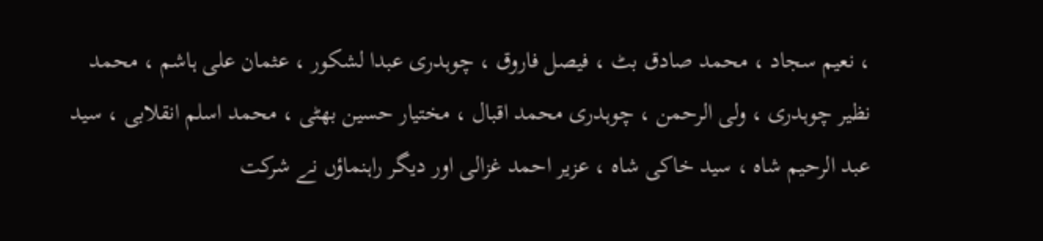، نعیم سجاد ، محمد صادق بٹ ، فیصل فاروق ، چوہدری عبدا لشکور ، عثمان علی ہاشم ، محمد نظیر چوہدری ، ولی الرحمن ، چوہدری محمد اقبال ، مختیار حسین بھٹی ، محمد اسلم انقلابی ، سید عبد الرحیم شاہ ، سید خاکی شاہ ، عزیر احمد غزالی اور دیگر راہنماؤں نے شرکت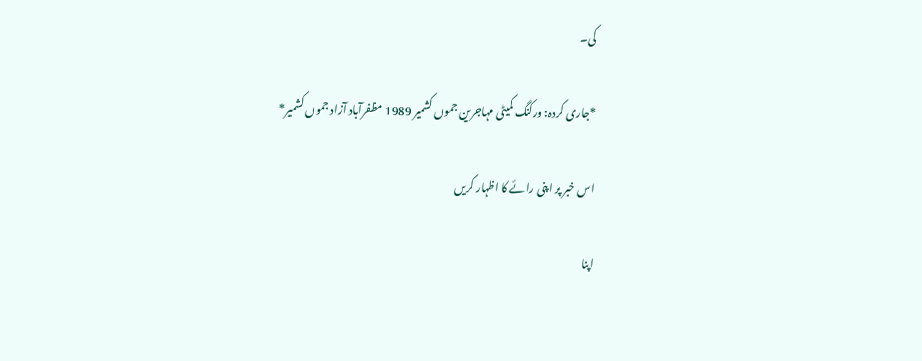کی۔

*جاری کردہ: ورکنگ کمیٹی مہاجرین جموں کشمیر 1989 مظفرآباد آزاد جموں کشمیر*

اس خبر پر اپنی رائے کا اظہار کریں

اپنا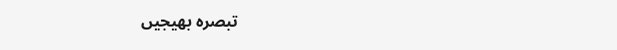تبصرہ بھیجیں